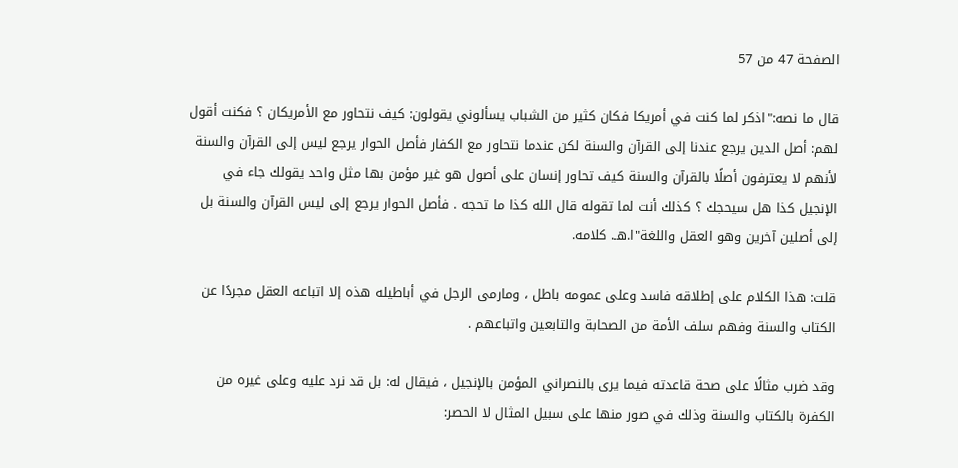الصفحة 47 من 57

قال ما نصه:"اذكر لما كنت في أمريكا فكان كثير من الشباب يسألوني يقولون: كيف نتحاور مع الأمريكان ؟ فكنت أقول لهم: أصل الدين يرجع عندنا إلى القرآن والسنة لكن عندما نتحاور مع الكفار فأصل الحوار يرجع ليس إلى القرآن والسنة لأنهم لا يعترفون أصلًا بالقرآن والسنة كيف تحاور إنسان على أصول هو غير مؤمن بها مثل واحد يقولك جاء في الإنجيل كذا هل سيحجك ؟ كذلك أنت لما تقوله قال الله كذا ما تحجه . فأصل الحوار يرجع إلى ليس القرآن والسنة بل إلى أصلين آخرين وهو العقل واللغة"ا.هـ. كلامه.

قلت: هذا الكلام على إطلاقه فاسد وعلى عمومه باطل ، ومارمى الرجل في أباطيله هذه إلا اتباعه العقل مجردًا عن الكتاب والسنة وفهم سلف الأمة من الصحابة والتابعين واتباعهم .

وقد ضرب مثالًا على صحة قاعدته فيما يرى بالنصراني المؤمن بالإنجيل ، فيقال له: بل قد نرد عليه وعلى غيره من الكفرة بالكتاب والسنة وذلك في صور منها على سبيل المثال لا الحصر: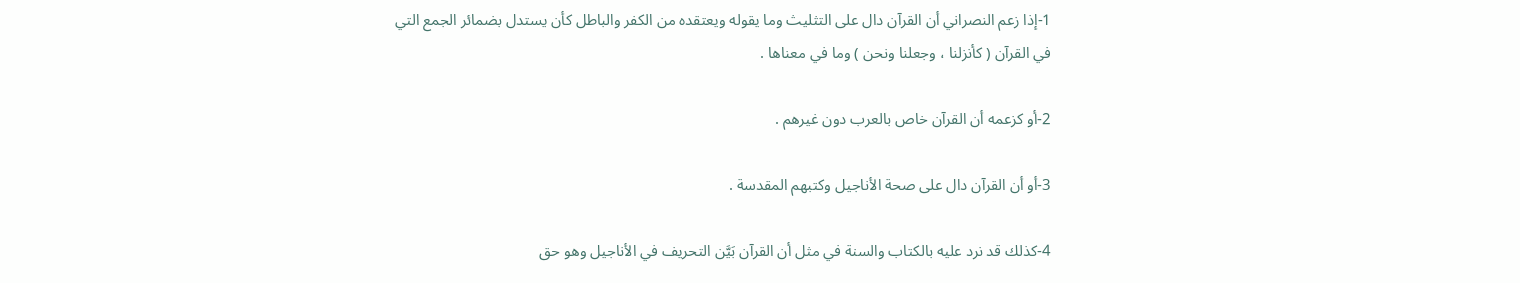1-إذا زعم النصراني أن القرآن دال على التثليث وما يقوله ويعتقده من الكفر والباطل كأن يستدل بضمائر الجمع التي في القرآن ( كأنزلنا ، وجعلنا ونحن ) وما في معناها .

2-أو كزعمه أن القرآن خاص بالعرب دون غيرهم .

3-أو أن القرآن دال على صحة الأناجيل وكتبهم المقدسة .

4-كذلك قد نرد عليه بالكتاب والسنة في مثل أن القرآن بَيَّن التحريف في الأناجيل وهو حق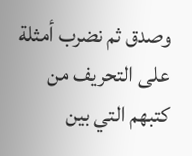وصدق ثم نضرب أمثلة على التحريف من كتبهم التي بين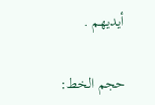أيديهم .

حجم الخط: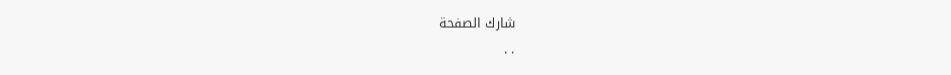شارك الصفحة
. .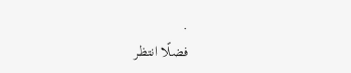.
فضلًا انتظر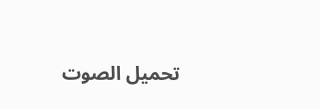تحميل الصوت